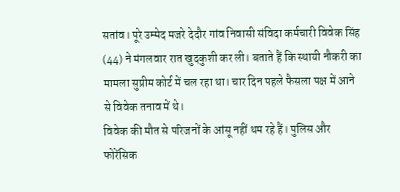सतांव। पूरे उम्मेद मजरे देदौर गांव निवासी संविदा कर्मचारी विवेक सिंह (44) ने मंगलवार रात खुदकुशी कर ली। बताते हैं कि स्थायी नौकरी का मामला सुप्रीम कोर्ट में चल रहा था। चार दिन पहले फैसला पक्ष में आने से विवेक तनाव में थे।
विवेक की मौत से परिजनों के आंसू नहीं थम रहे हैं। पुलिस और फोरेंसिक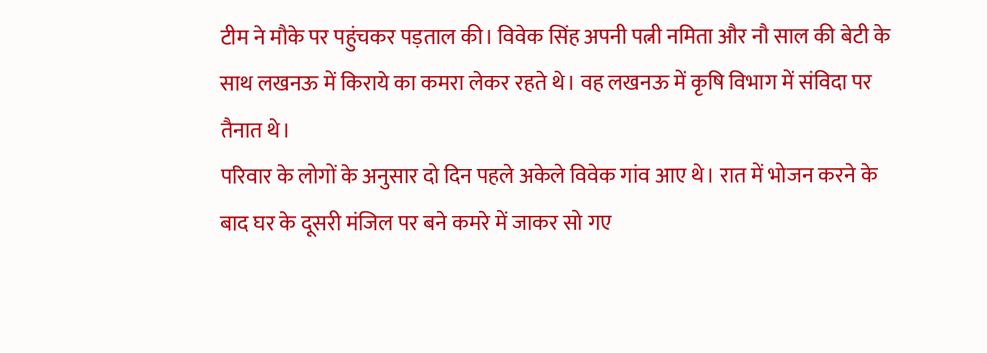टीम ने मौके पर पहुंचकर पड़ताल की। विवेक सिंह अपनी पत्नी नमिता और नौ साल की बेटी के साथ लखनऊ में किराये का कमरा लेकर रहते थे। वह लखनऊ में कृषि विभाग में संविदा पर तैनात थे।
परिवार के लोगों के अनुसार दो दिन पहले अकेले विवेक गांव आए थे। रात में भोजन करने के बाद घर के दूसरी मंजिल पर बने कमरे में जाकर सो गए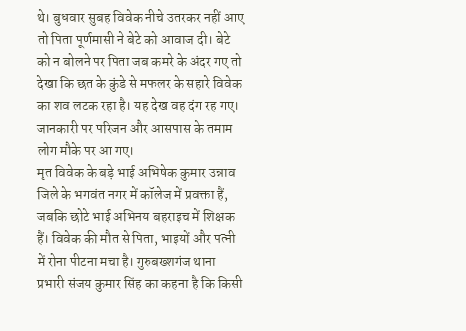थे। बुधवार सुबह विवेक नीचे उतरकर नहीं आए तो पिता पूर्णमासी ने बेटे को आवाज दी। बेटे को न बोलने पर पिता जब कमरे के अंदर गए तो देखा कि छत के कुंडे से मफलर के सहारे विवेक का शव लटक रहा है। यह देख वह दंग रह गए। जानकारी पर परिजन और आसपास के तमाम लोग मौके पर आ गए।
मृत विवेक के बड़े भाई अभिषेक कुमार उन्नाव जिले के भगवंत नगर में कॉलेज में प्रवक्ता हैं, जबकि छोटे भाई अभिनय बहराइच में शिक्षक हैं। विवेक की मौत से पिता, भाइयों और पत्नी में रोना पीटना मचा है। गुरुबख्शगंज थाना प्रभारी संजय कुमार सिंह का कहना है कि किसी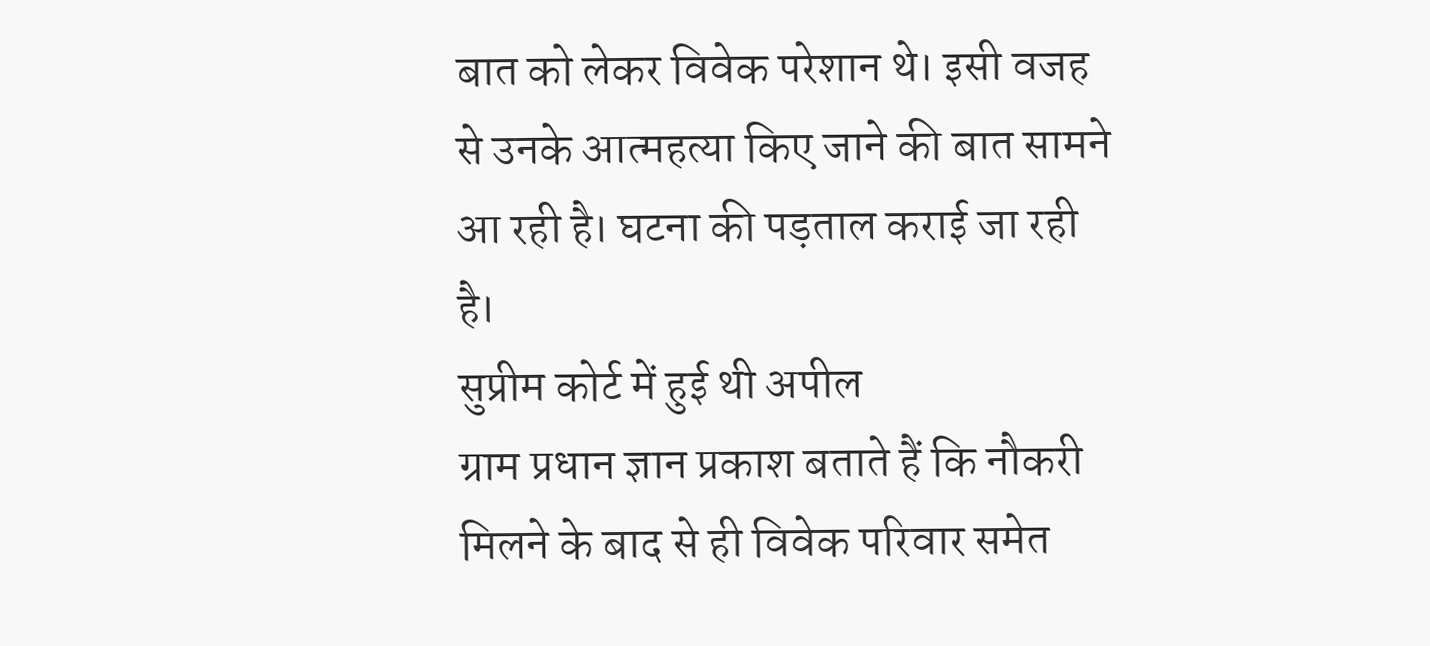बात को लेकर विवेक परेशान थे। इसी वजह से उनके आत्महत्या किए जाने की बात सामने आ रही है। घटना की पड़ताल कराई जा रही है।
सुप्रीम कोर्ट में हुई थी अपील
ग्राम प्रधान ज्ञान प्रकाश बताते हैं कि नौकरी मिलने के बाद से ही विवेक परिवार समेत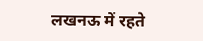लखनऊ में रहते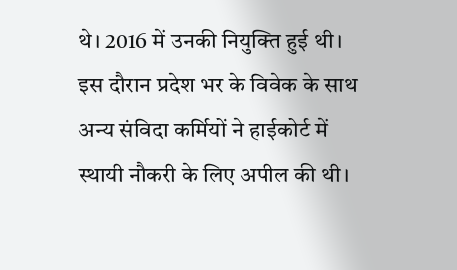थे। 2016 में उनकी नियुक्ति हुई थी। इस दौरान प्रदेश भर के विवेक के साथ अन्य संविदा कर्मियों ने हाईकोर्ट में स्थायी नौकरी के लिए अपील की थी।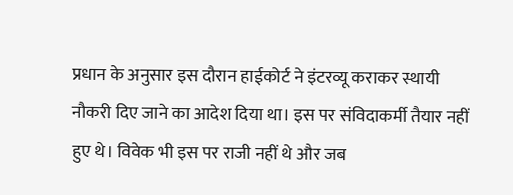प्रधान के अनुसार इस दौरान हाईकोर्ट ने इंटरव्यू कराकर स्थायी नौकरी दिए जाने का आदेश दिया था। इस पर संविदाकर्मी तैयार नहीं हुए थे। विवेक भी इस पर राजी नहीं थे और जब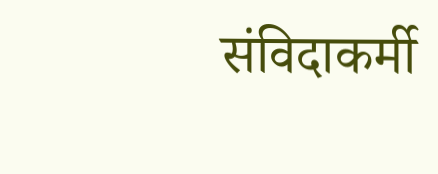संविदाकर्मी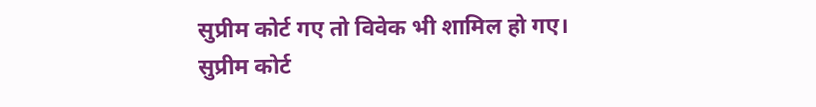सुप्रीम कोर्ट गए तो विवेक भी शामिल हो गए। सुप्रीम कोर्ट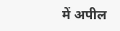में अपील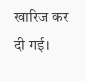खारिज कर दी गई।